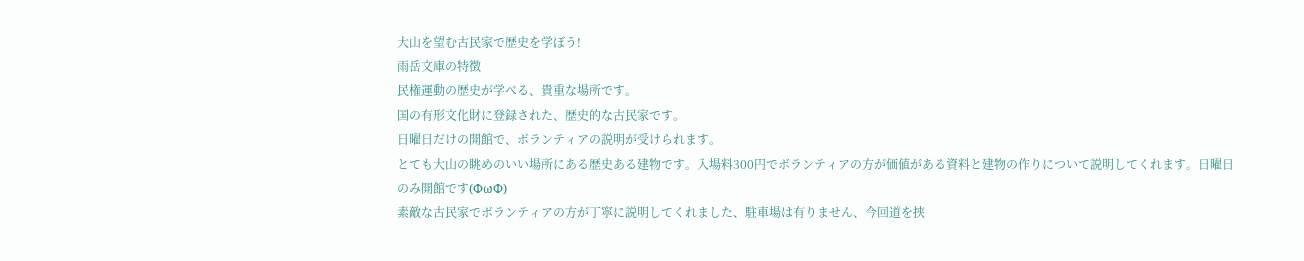大山を望む古民家で歴史を学ぼう!
雨岳文庫の特徴
民権運動の歴史が学べる、貴重な場所です。
国の有形文化財に登録された、歴史的な古民家です。
日曜日だけの開館で、ボランティアの説明が受けられます。
とても大山の眺めのいい場所にある歴史ある建物です。入場料300円でボランティアの方が価値がある資料と建物の作りについて説明してくれます。日曜日のみ開館です(ΦωΦ)
素敵な古民家でボランティアの方が丁寧に説明してくれました、駐車場は有りません、今回道を挟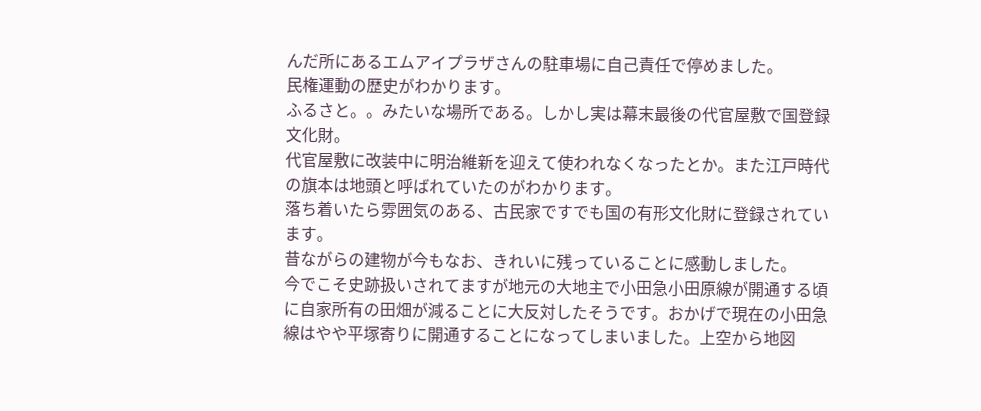んだ所にあるエムアイプラザさんの駐車場に自己責任で停めました。
民権運動の歴史がわかります。
ふるさと。。みたいな場所である。しかし実は幕末最後の代官屋敷で国登録文化財。
代官屋敷に改装中に明治維新を迎えて使われなくなったとか。また江戸時代の旗本は地頭と呼ばれていたのがわかります。
落ち着いたら雰囲気のある、古民家ですでも国の有形文化財に登録されています。
昔ながらの建物が今もなお、きれいに残っていることに感動しました。
今でこそ史跡扱いされてますが地元の大地主で小田急小田原線が開通する頃に自家所有の田畑が減ることに大反対したそうです。おかげで現在の小田急線はやや平塚寄りに開通することになってしまいました。上空から地図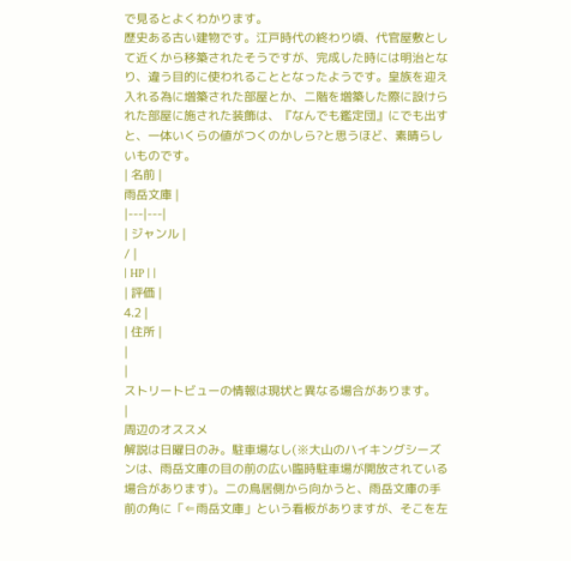で見るとよくわかります。
歴史ある古い建物です。江戸時代の終わり頃、代官屋敷として近くから移築されたそうですが、完成した時には明治となり、違う目的に使われることとなったようです。皇族を迎え入れる為に増築された部屋とか、二階を増築した際に設けられた部屋に施された装飾は、『なんでも鑑定団』にでも出すと、一体いくらの値がつくのかしら?と思うほど、素晴らしいものです。
| 名前 |
雨岳文庫 |
|---|---|
| ジャンル |
/ |
| HP | |
| 評価 |
4.2 |
| 住所 |
|
|
ストリートビューの情報は現状と異なる場合があります。
|
周辺のオススメ
解説は日曜日のみ。駐車場なし(※大山のハイキングシーズンは、雨岳文庫の目の前の広い臨時駐車場が開放されている場合があります)。二の鳥居側から向かうと、雨岳文庫の手前の角に「⇐雨岳文庫」という看板がありますが、そこを左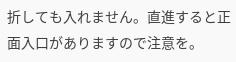折しても入れません。直進すると正面入口がありますので注意を。